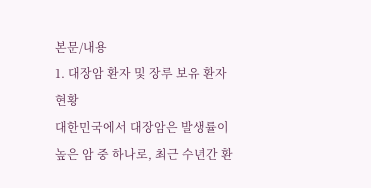본문/내용
1. 대장암 환자 및 장루 보유 환자 현황
대한민국에서 대장암은 발생률이 높은 암 중 하나로, 최근 수년간 환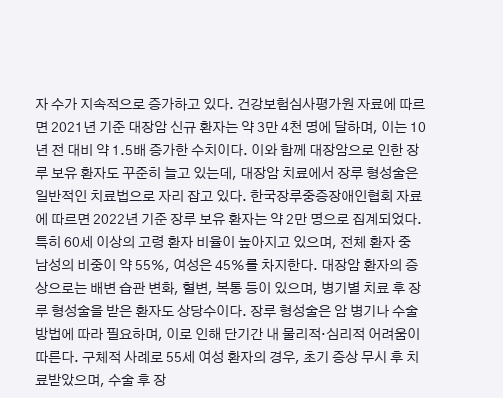자 수가 지속적으로 증가하고 있다. 건강보험심사평가원 자료에 따르면 2021년 기준 대장암 신규 환자는 약 3만 4천 명에 달하며, 이는 10년 전 대비 약 1.5배 증가한 수치이다. 이와 함께 대장암으로 인한 장루 보유 환자도 꾸준히 늘고 있는데, 대장암 치료에서 장루 형성술은 일반적인 치료법으로 자리 잡고 있다. 한국장루중증장애인협회 자료에 따르면 2022년 기준 장루 보유 환자는 약 2만 명으로 집계되었다. 특히 60세 이상의 고령 환자 비율이 높아지고 있으며, 전체 환자 중 남성의 비중이 약 55%, 여성은 45%를 차지한다. 대장암 환자의 증상으로는 배변 습관 변화, 혈변, 복통 등이 있으며, 병기별 치료 후 장루 형성술을 받은 환자도 상당수이다. 장루 형성술은 암 병기나 수술 방법에 따라 필요하며, 이로 인해 단기간 내 물리적·심리적 어려움이 따른다. 구체적 사례로 55세 여성 환자의 경우, 초기 증상 무시 후 치료받았으며, 수술 후 장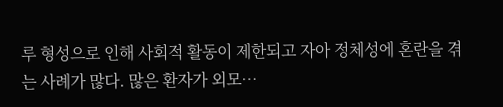루 형성으로 인해 사회적 활동이 제한되고 자아 정체성에 혼란을 겪는 사례가 많다. 많은 환자가 외모…